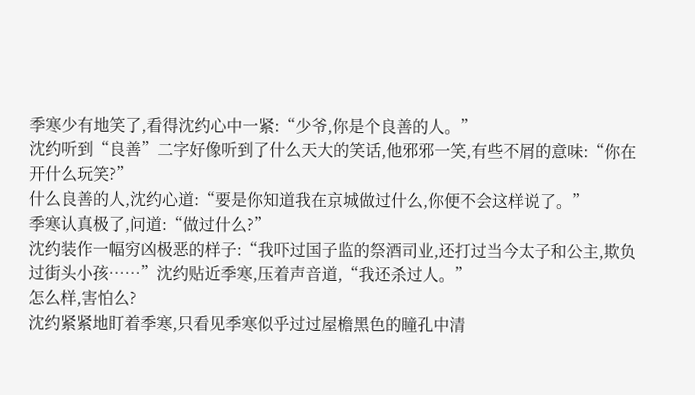季寒少有地笑了,看得沈约心中一紧:“少爷,你是个良善的人。”
沈约听到“良善”二字好像听到了什么天大的笑话,他邪邪一笑,有些不屑的意味:“你在开什么玩笑?”
什么良善的人,沈约心道:“要是你知道我在京城做过什么,你便不会这样说了。”
季寒认真极了,问道:“做过什么?”
沈约装作一幅穷凶极恶的样子:“我吓过国子监的祭酒司业,还打过当今太子和公主,欺负过街头小孩……”沈约贴近季寒,压着声音道,“我还杀过人。”
怎么样,害怕么?
沈约紧紧地盯着季寒,只看见季寒似乎过过屋檐黑色的瞳孔中清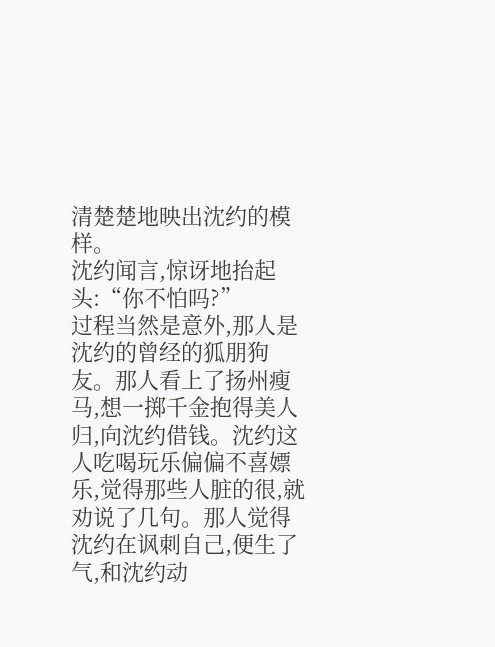清楚楚地映出沈约的模样。
沈约闻言,惊讶地抬起头:“你不怕吗?”
过程当然是意外,那人是沈约的曾经的狐朋狗友。那人看上了扬州瘦马,想一掷千金抱得美人归,向沈约借钱。沈约这人吃喝玩乐偏偏不喜嫖乐,觉得那些人脏的很,就劝说了几句。那人觉得沈约在讽刺自己,便生了气,和沈约动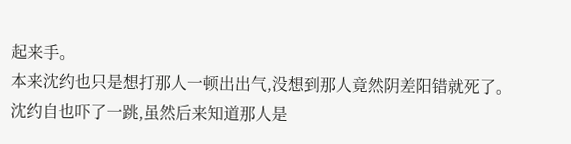起来手。
本来沈约也只是想打那人一顿出出气,没想到那人竟然阴差阳错就死了。
沈约自也吓了一跳,虽然后来知道那人是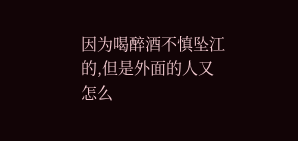因为喝醉酒不慎坠江的,但是外面的人又怎么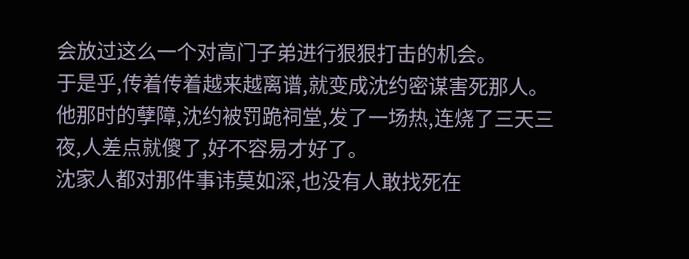会放过这么一个对高门子弟进行狠狠打击的机会。
于是乎,传着传着越来越离谱,就变成沈约密谋害死那人。
他那时的孽障,沈约被罚跪祠堂,发了一场热,连烧了三天三夜,人差点就傻了,好不容易才好了。
沈家人都对那件事讳莫如深,也没有人敢找死在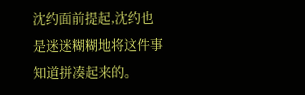沈约面前提起,沈约也是迷迷糊糊地将这件事知道拼凑起来的。